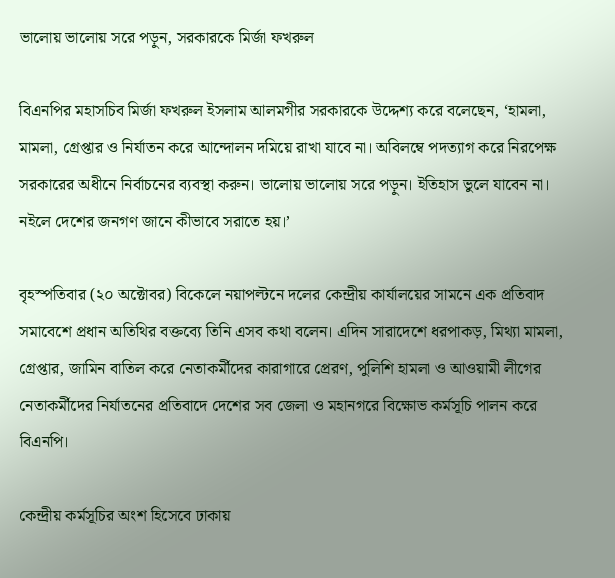ভালোয় ভালোয় সরে পড়ুন, সরকারকে মির্জা ফখরুল

বিএনপির মহাসচিব মির্জা ফখরুল ইসলাম আলমগীর সরকারকে উদ্দেশ্য করে বলেছেন, ‘হামলা, মামলা, গ্রেপ্তার ও নির্যাতন করে আন্দোলন দমিয়ে রাখা যাবে না। অবিলম্বে পদত্যাগ করে নিরপেক্ষ সরকারের অধীনে নির্বাচনের ব্যবস্থা করুন। ভালোয় ভালোয় সরে পড়ুন। ইতিহাস ভুলে যাবেন না। নইলে দেশের জনগণ জানে কীভাবে সরাতে হয়।’

বৃহস্পতিবার (২০ অক্টোবর) বিকেলে নয়াপল্টনে দলের কেন্দ্রীয় কার্যালয়ের সামনে এক প্রতিবাদ সমাবেশে প্রধান অতিথির বক্তব্যে তিনি এসব কথা বলেন। এদিন সারাদেশে ধরপাকড়, মিথ্যা মামলা, গ্রেপ্তার, জামিন বাতিল করে নেতাকর্মীদের কারাগারে প্রেরণ, পুলিশি হামলা ও আওয়ামী লীগের নেতাকর্মীদের নির্যাতনের প্রতিবাদে দেশের সব জেলা ও মহানগরে বিক্ষোভ কর্মসূচি পালন করে বিএনপি।

কেন্দ্রীয় কর্মসূচির অংশ হিসেবে ঢাকায়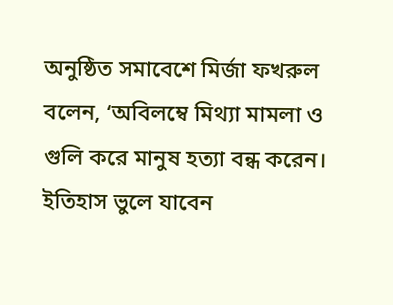অনুষ্ঠিত সমাবেশে মির্জা ফখরুল বলেন, ‘অবিলম্বে মিথ্যা মামলা ও গুলি করে মানুষ হত্যা বন্ধ করেন। ইতিহাস ভুলে যাবেন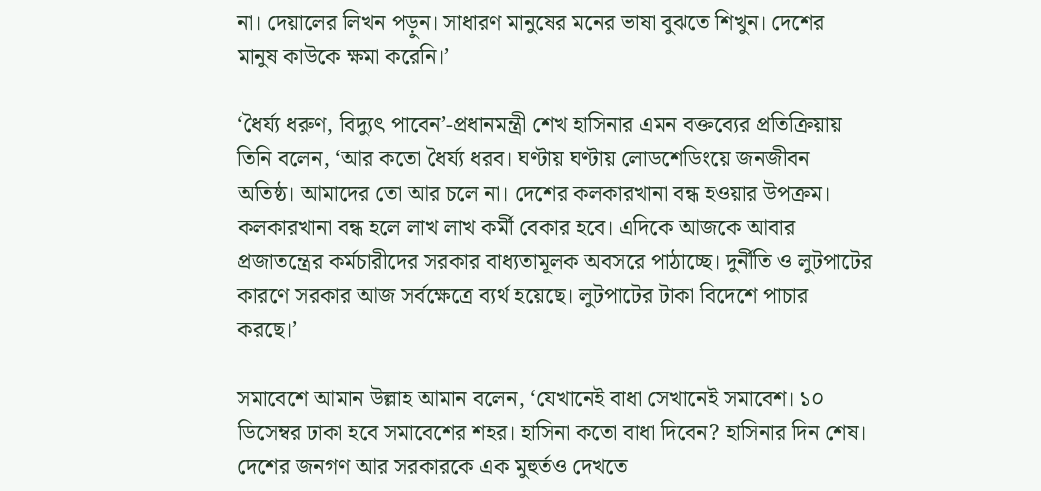না। দেয়ালের লিখন পড়ুন। সাধারণ মানুষের মনের ভাষা বুঝতে শিখুন। দেশের মানুষ কাউকে ক্ষমা করেনি।’

‘ধৈর্য্য ধরুণ, বিদ্যুৎ পাবেন’-প্রধানমন্ত্রী শেখ হাসিনার এমন বক্তব্যের প্রতিক্রিয়ায় তিনি বলেন, ‘আর কতো ধৈর্য্য ধরব। ঘণ্টায় ঘণ্টায় লোডশেডিংয়ে জনজীবন অতিষ্ঠ। আমাদের তো আর চলে না। দেশের কলকারখানা বন্ধ হওয়ার উপক্রম। কলকারখানা বন্ধ হলে লাখ লাখ কর্মী বেকার হবে। এদিকে আজকে আবার প্রজাতন্ত্রের কর্মচারীদের সরকার বাধ্যতামূলক অবসরে পাঠাচ্ছে। দুর্নীতি ও লুটপাটের কারণে সরকার আজ সর্বক্ষেত্রে ব্যর্থ হয়েছে। লুটপাটের টাকা বিদেশে পাচার করছে।’

সমাবেশে আমান উল্লাহ আমান বলেন, ‘যেখানেই বাধা সেখানেই সমাবেশ। ১০ ডিসেম্বর ঢাকা হবে সমাবেশের শহর। হাসিনা কতো বাধা দিবেন? হাসিনার দিন শেষ। দেশের জনগণ আর সরকারকে এক মুহুর্তও দেখতে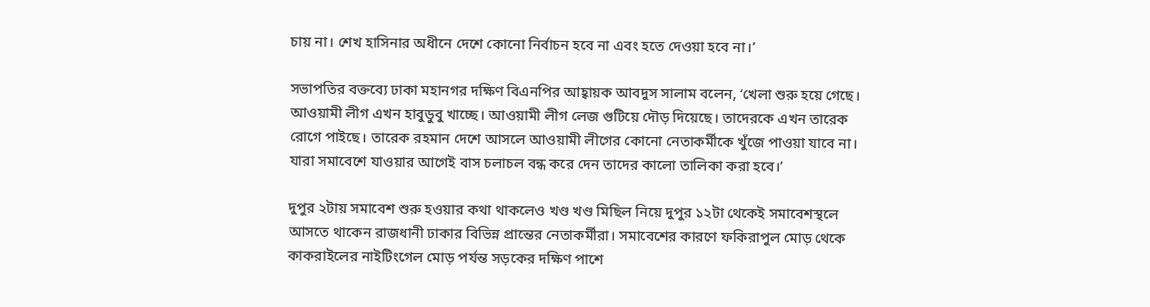চায় না। শেখ হাসিনার অধীনে দেশে কোনো নির্বাচন হবে না এবং হতে দেওয়া হবে না।’

সভাপতির বক্তব্যে ঢাকা মহানগর দক্ষিণ বিএনপির আহ্বায়ক আবদুস সালাম বলেন, ‘খেলা শুরু হয়ে গেছে। আওয়ামী লীগ এখন হাবুডুবু খাচ্ছে। আওয়ামী লীগ লেজ গুটিয়ে দৌড় দিয়েছে। তাদেরকে এখন তারেক রোগে পাইছে। তারেক রহমান দেশে আসলে আওয়ামী লীগের কোনো নেতাকর্মীকে খুঁজে পাওয়া যাবে না। যারা সমাবেশে যাওয়ার আগেই বাস চলাচল বন্ধ করে দেন তাদের কালো তালিকা করা হবে।’

দুপুর ২টায় সমাবেশ শুরু হওয়ার কথা থাকলেও খণ্ড খণ্ড মিছিল নিয়ে দুপুর ১২টা থেকেই সমাবেশস্থলে আসতে থাকেন রাজধানী ঢাকার বিভিন্ন প্রান্তের নেতাকর্মীরা। সমাবেশের কারণে ফকিরাপুল মোড় থেকে কাকরাইলের নাইটিংগেল মোড় পর্যন্ত সড়কের দক্ষিণ পাশে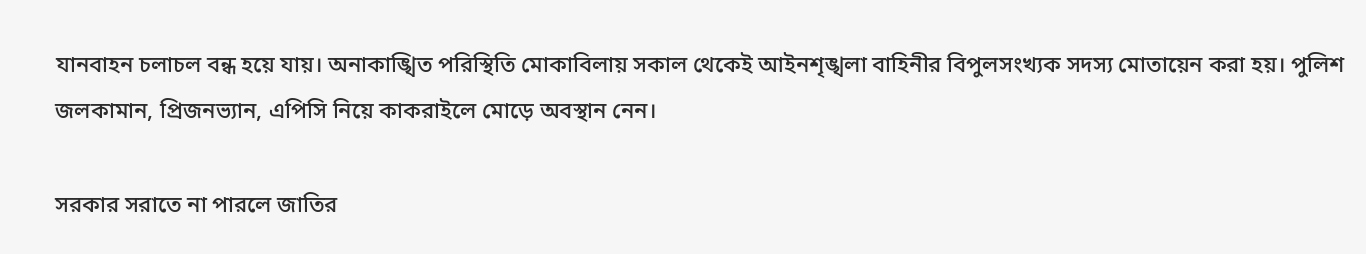যানবাহন চলাচল বন্ধ হয়ে যায়। অনাকাঙ্খিত পরিস্থিতি মোকাবিলায় সকাল থেকেই আইনশৃঙ্খলা বাহিনীর বিপুলসংখ্যক সদস্য মোতায়েন করা হয়। পুলিশ জলকামান, প্রিজনভ্যান, এপিসি নিয়ে কাকরাইলে মোড়ে অবস্থান নেন।

সরকার সরাতে না পারলে জাতির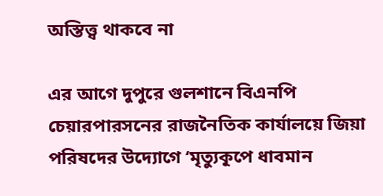অস্তিত্ত্ব থাকবে না

এর আগে দুপুরে গুলশানে বিএনপি চেয়ারপারসনের রাজনৈতিক কার্যালয়ে জিয়া পরিষদের উদ্যোগে ‘মৃত্যুকূপে ধাবমান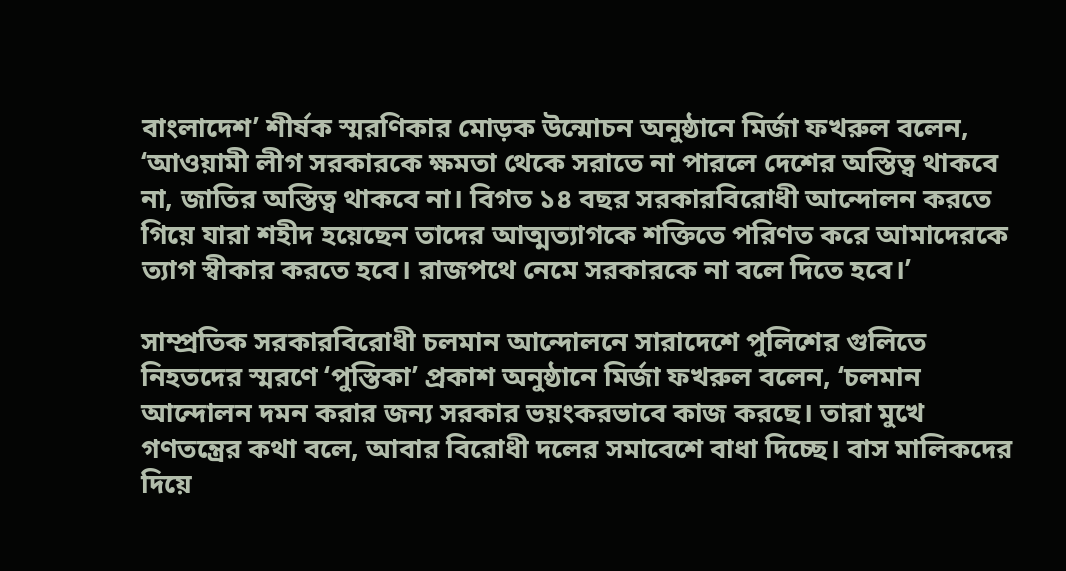বাংলাদেশ’ শীর্ষক স্মরণিকার মোড়ক উন্মোচন অনুষ্ঠানে মির্জা ফখরুল বলেন, ‘আওয়ামী লীগ সরকারকে ক্ষমতা থেকে সরাতে না পারলে দেশের অস্তিত্ব থাকবে না, জাতির অস্তিত্ব থাকবে না। বিগত ১৪ বছর সরকারবিরোধী আন্দোলন করতে গিয়ে যারা শহীদ হয়েছেন তাদের আত্মত্যাগকে শক্তিতে পরিণত করে আমাদেরকে ত্যাগ স্বীকার করতে হবে। রাজপথে নেমে সরকারকে না বলে দিতে হবে।’

সাম্প্রতিক সরকারবিরোধী চলমান আন্দোলনে সারাদেশে পুলিশের গুলিতে নিহতদের স্মরণে ‘পুস্তিকা’ প্রকাশ অনুষ্ঠানে মির্জা ফখরুল বলেন, ‘চলমান আন্দোলন দমন করার জন্য সরকার ভয়ংকরভাবে কাজ করছে। তারা মুখে গণতন্ত্রের কথা বলে, আবার বিরোধী দলের সমাবেশে বাধা দিচ্ছে। বাস মালিকদের দিয়ে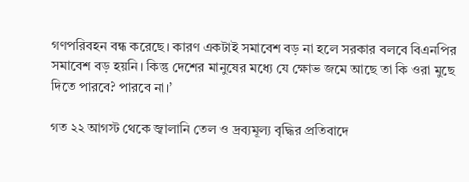গণপরিবহন বন্ধ করেছে। কারণ একটাই সমাবেশ বড় না হলে সরকার বলবে বিএনপির সমাবেশ বড় হয়নি। কিন্তু দেশের মানুষের মধ্যে যে ক্ষোভ জমে আছে তা কি ওরা মুছে দিতে পারবে? পারবে না।’

গত ২২ আগস্ট থেকে জ্বালানি তেল ও দ্রব্যমূল্য বৃদ্ধির প্রতিবাদে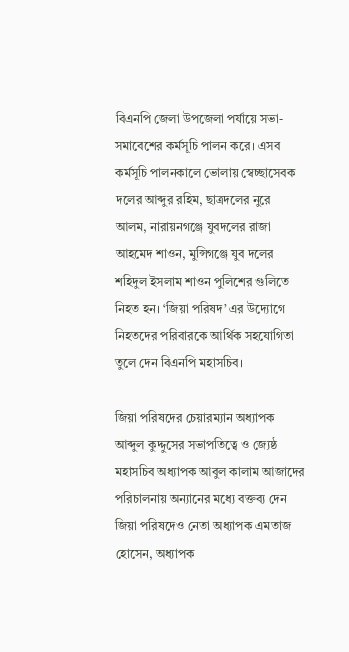বিএনপি জেলা উপজেলা পর্যায়ে সভা-সমাবেশের কর্মসূচি পালন করে। এসব কর্মসূচি পালনকালে ভোলায় স্বেচ্ছাসেবক দলের আব্দুর রহিম, ছাত্রদলের নুরে আলম, নারায়নগঞ্জে যুবদলের রাজা আহমেদ শাওন, মুন্সিগঞ্জে যুব দলের শহিদুল ইসলাম শাওন পুলিশের গুলিতে নিহত হন। ‘জিয়া পরিষদ’ এর উদ্যোগে নিহতদের পরিবারকে আর্থিক সহযোগিতা তুলে দেন বিএনপি মহাসচিব।

জিয়া পরিষদের চেয়ারম্যান অধ্যাপক আব্দুল কুদ্দুসের সভাপতিত্বে ও জ্যেষ্ঠ মহাসচিব অধ্যাপক আবুল কালাম আজাদের পরিচালনায় অন্যানের মধ্যে বক্তব্য দেন জিয়া পরিষদেও নেতা অধ্যাপক এমতাজ হোসেন, অধ্যাপক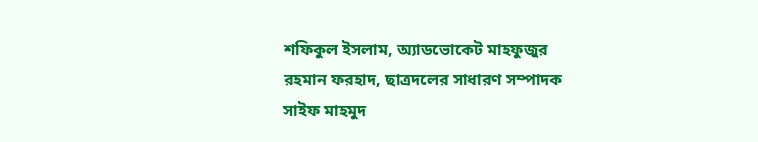শফিকুল ইসলাম, অ্যাডভোকেট মাহফুজুর রহমান ফরহাদ, ছাত্রদলের সাধারণ সম্পাদক সাইফ মাহমুদ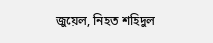জুয়েল, নিহত শহিদুল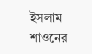ইসলাম শাওনের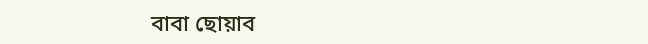বাবা ছোয়াব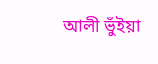আলী ভুঁইয়া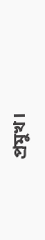প্রমুখ।